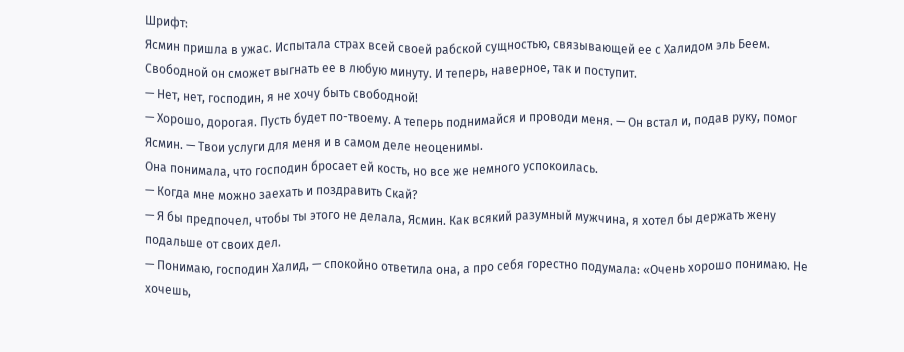Шрифт:
Ясмин пришла в ужас. Испытала страх всей своей рабской сущностью, связывающей ее с Халидом эль Беем. Свободной он сможет выгнать ее в любую минуту. И теперь, наверное, так и поступит.
— Нет, нет, господин, я не хочу быть свободной!
— Хорошо, дорогая. Пусть будет по-твоему. А теперь поднимайся и проводи меня. — Он встал и, подав руку, помог Ясмин. — Твои услуги для меня и в самом деле неоценимы.
Она понимала, что господин бросает ей кость, но все же немного успокоилась.
— Когда мне можно заехать и поздравить Скай?
— Я бы предпочел, чтобы ты этого не делала, Ясмин. Как всякий разумный мужчина, я хотел бы держать жену подальше от своих дел.
— Понимаю, господин Халид, — спокойно ответила она, а про себя горестно подумала: «Очень хорошо понимаю. Не хочешь,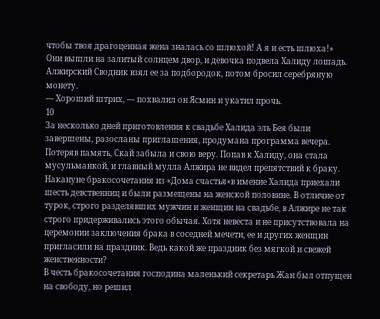чтобы твоя драгоценная жена зналась со шлюхой! А я и есть шлюха!»
Они вышли на залитый солнцем двор, и девочка подвела Халиду лошадь. Алжирский Сводник взял ее за подбородок, потом бросил серебряную монету.
— Хороший штрих, — похвалил он Ясмин и укатил прочь.
10
За несколько дней приготовления к свадьбе Халида эль Бея были завершены, разосланы приглашения, продумана программа вечера. Потеряв память, Скай забыла и свою веру. Попав к Халиду, она стала мусульманкой, и главный мулла Алжира не видел препятствий к браку.
Накануне бракосочетания из «Дома счастья»в имение Халида приехали шесть девственниц и были размещены на женской половине. В отличие от турок, строго разделявших мужчин и женщин на свадьбе, в Алжире не так строго придерживались этого обычая. Хотя невеста и не присутствовала на церемонии заключения брака в соседней мечети, ее и других женщин пригласили на праздник. Ведь какой же праздник без мягкой и свежей женственности?
В честь бракосочетания господина маленький секретарь Жан был отпущен на свободу, но решил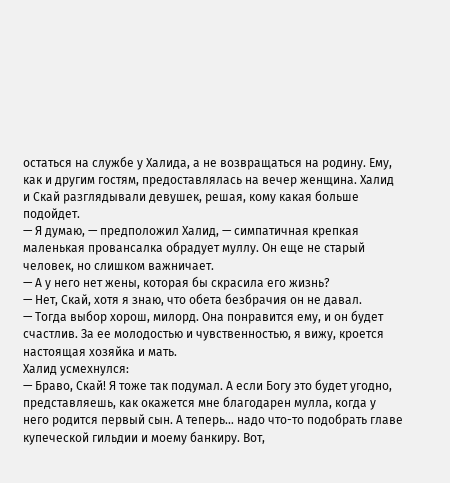остаться на службе у Халида, а не возвращаться на родину. Ему, как и другим гостям, предоставлялась на вечер женщина. Халид и Скай разглядывали девушек, решая, кому какая больше подойдет.
— Я думаю, — предположил Халид, — симпатичная крепкая маленькая провансалка обрадует муллу. Он еще не старый человек, но слишком важничает.
— А у него нет жены, которая бы скрасила его жизнь?
— Нет, Скай, хотя я знаю, что обета безбрачия он не давал.
— Тогда выбор хорош, милорд. Она понравится ему, и он будет счастлив. За ее молодостью и чувственностью, я вижу, кроется настоящая хозяйка и мать.
Халид усмехнулся:
— Браво, Скай! Я тоже так подумал. А если Богу это будет угодно, представляешь, как окажется мне благодарен мулла, когда у него родится первый сын. А теперь… надо что-то подобрать главе купеческой гильдии и моему банкиру. Вот,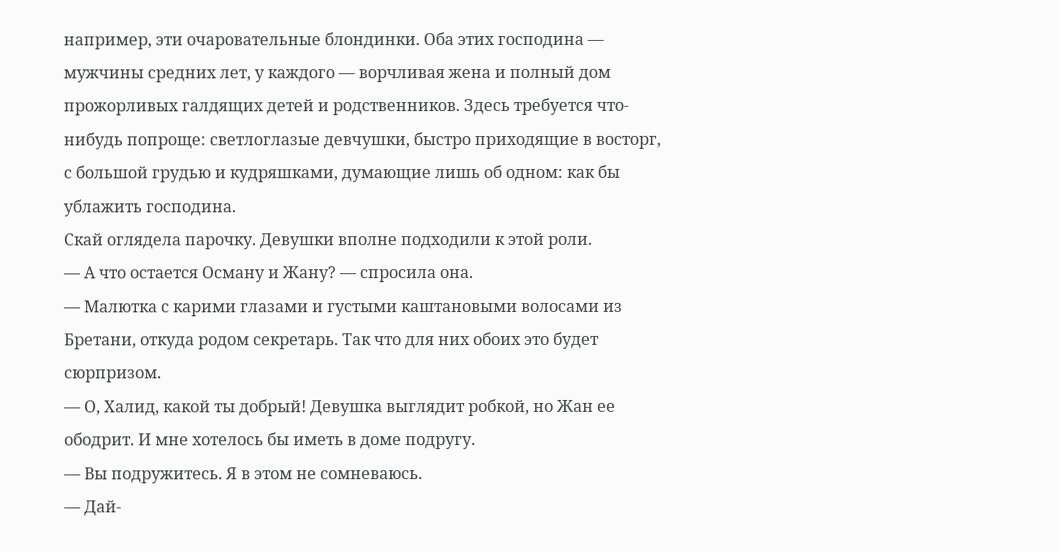например, эти очаровательные блондинки. Оба этих господина — мужчины средних лет, у каждого — ворчливая жена и полный дом прожорливых галдящих детей и родственников. Здесь требуется что-нибудь попроще: светлоглазые девчушки, быстро приходящие в восторг, с большой грудью и кудряшками, думающие лишь об одном: как бы ублажить господина.
Скай оглядела парочку. Девушки вполне подходили к этой роли.
— А что остается Осману и Жану? — спросила она.
— Малютка с карими глазами и густыми каштановыми волосами из Бретани, откуда родом секретарь. Так что для них обоих это будет сюрпризом.
— О, Халид, какой ты добрый! Девушка выглядит робкой, но Жан ее ободрит. И мне хотелось бы иметь в доме подругу.
— Вы подружитесь. Я в этом не сомневаюсь.
— Дай-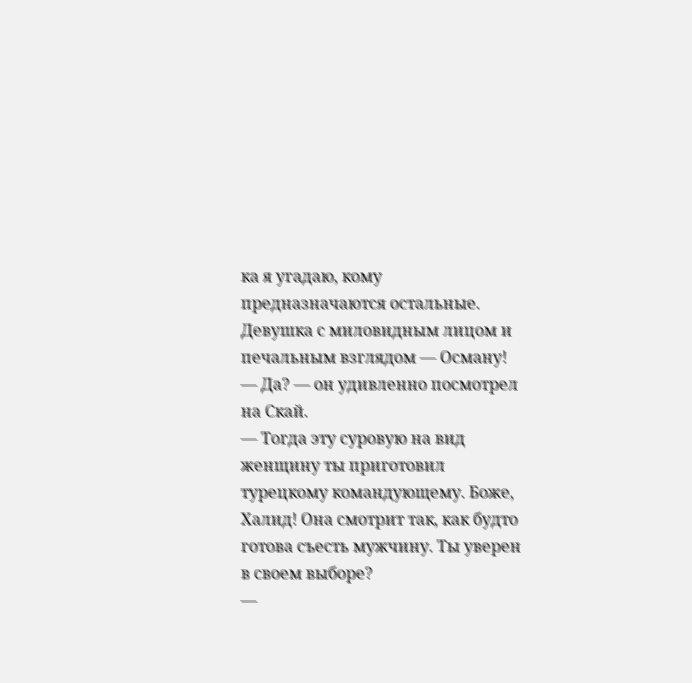ка я угадаю, кому предназначаются остальные. Девушка с миловидным лицом и печальным взглядом — Осману!
— Да? — он удивленно посмотрел на Скай.
— Тогда эту суровую на вид женщину ты приготовил турецкому командующему. Боже, Халид! Она смотрит так, как будто готова съесть мужчину. Ты уверен в своем выборе?
—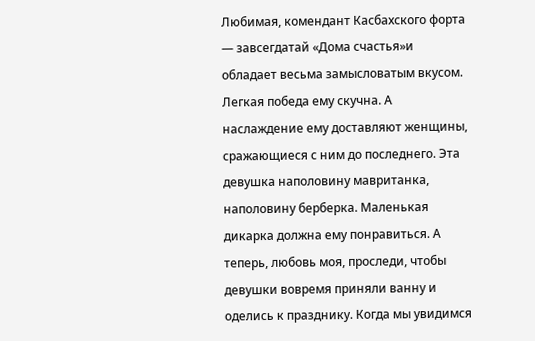Любимая, комендант Касбахского форта — завсегдатай «Дома счастья»и обладает весьма замысловатым вкусом. Легкая победа ему скучна. А наслаждение ему доставляют женщины, сражающиеся с ним до последнего. Эта девушка наполовину мавританка, наполовину берберка. Маленькая дикарка должна ему понравиться. А теперь, любовь моя, проследи, чтобы девушки вовремя приняли ванну и оделись к празднику. Когда мы увидимся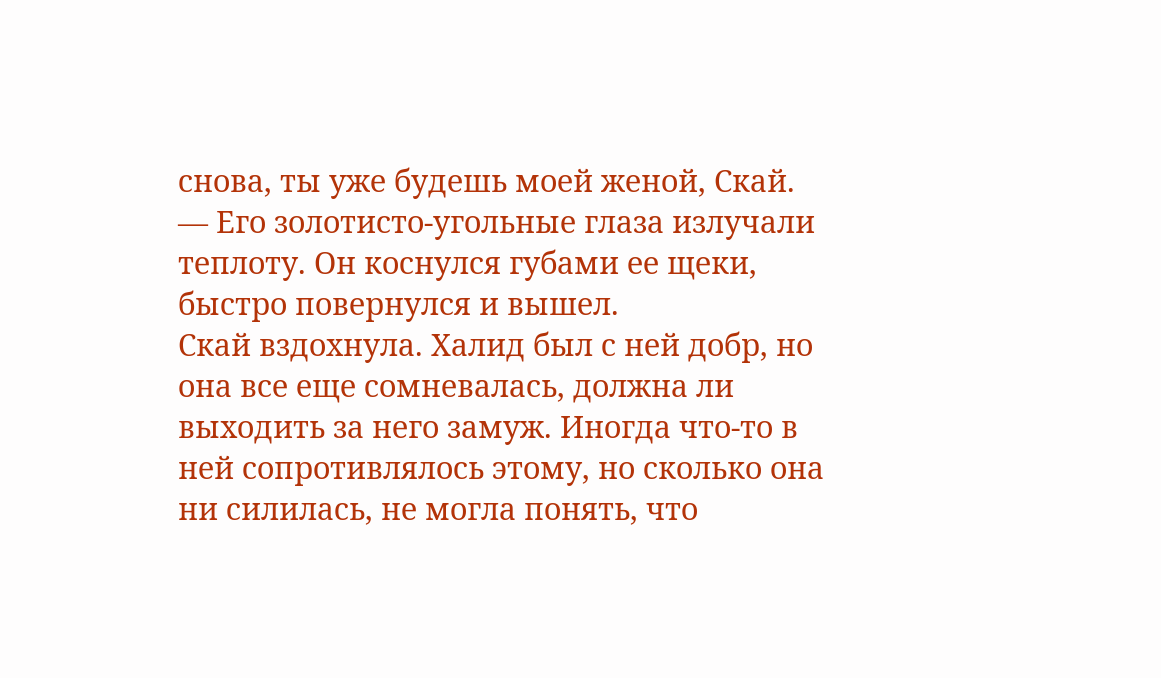снова, ты уже будешь моей женой, Скай. — Его золотисто-угольные глаза излучали теплоту. Он коснулся губами ее щеки, быстро повернулся и вышел.
Скай вздохнула. Халид был с ней добр, но она все еще сомневалась, должна ли выходить за него замуж. Иногда что-то в ней сопротивлялось этому, но сколько она ни силилась, не могла понять, что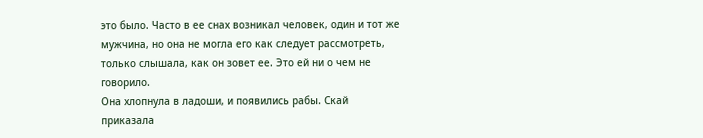это было. Часто в ее снах возникал человек, один и тот же мужчина, но она не могла его как следует рассмотреть, только слышала, как он зовет ее. Это ей ни о чем не говорило.
Она хлопнула в ладоши, и появились рабы. Скай приказала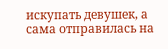искупать девушек, а сама отправилась на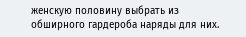женскую половину выбрать из обширного гардероба наряды для них.